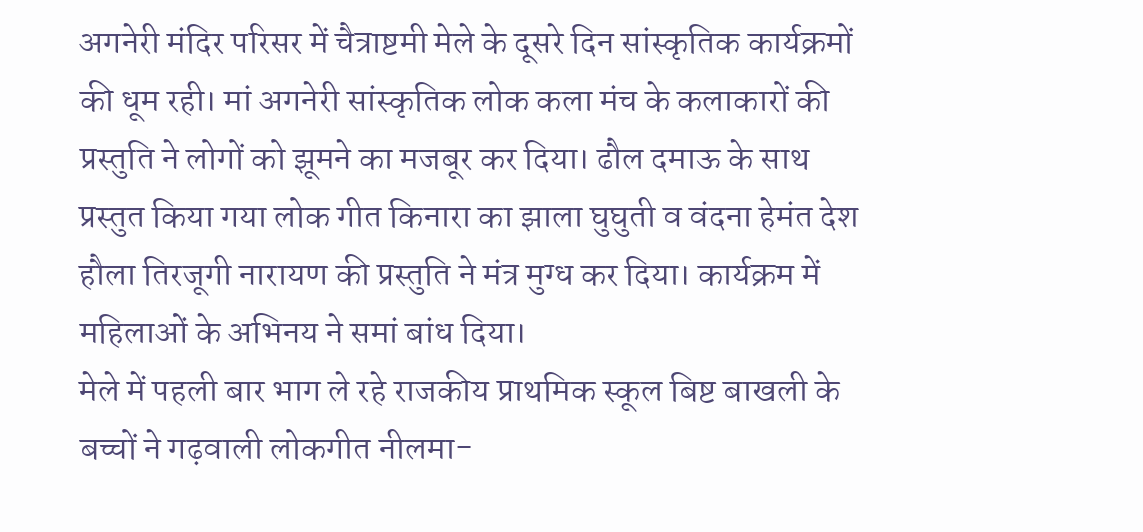अगनेरी मंदिर परिसर में चैत्राष्टमी मेले के दूसरे दिन सांस्कृतिक कार्यक्रमों की धूम रही। मां अगनेरी सांस्कृतिक लोक कला मंच के कलाकारों की प्रस्तुति ने लोगों को झूमने का मजबूर कर दिया। ढौल दमाऊ के साथ प्रस्तुत किया गया लोक गीत किनारा का झाला घुघुती व वंदना हेमंत देश हौला तिरजूगी नारायण की प्रस्तुति ने मंत्र मुग्ध कर दिया। कार्यक्रम में महिलाओं के अभिनय ने समां बांध दिया।
मेले में पहली बार भाग ले रहे राजकीय प्राथमिक स्कूल बिष्ट बाखली के बच्चों ने गढ़वाली लोकगीत नीलमा-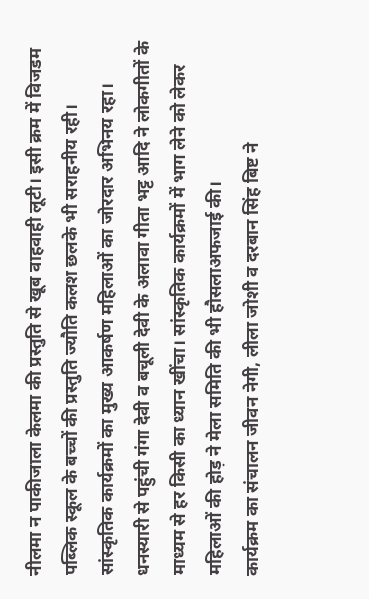नीलमा न पाकीजाला केलमा की प्रस्तुति से खूब वाहवाही लूटी। इसी क्रम में विजडम पब्लिक स्कूल के बच्चों की प्रस्तुति ज्यौति कलश छलके भी सराहनीय रही। सांस्कृतिक कार्यक्रमों का मुख्य आकर्षण महिलाओं का जोरदार अभिनय रहा। धनस्यारी से पहुंची गंगा देवी व बचूली देवी के अलावा गीता भट्ट आदि ने लोकगीतों के माध्यम से हर किसी का ध्यान खींचा। सांस्कृतिक कार्यक्रमों में भाग लेने को लेकर महिलाओं की होड़ ने मेला समिति की भी हौसलाअफजाई की।
कार्यक्रम का संचालन जीवन नेगी, लीला जोशी व दरबान सिंह बिष्ट ने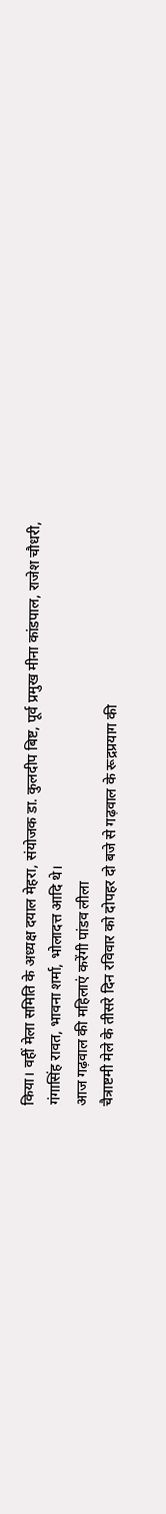किया। वहीं मेला समिति के अध्यक्ष दयाल मेहरा, संयोजक डा. कुलदीप बिष्ट, पूर्व प्रमुख मीना कांडपाल, राजेश चौधरी, गंगासिंह रावत, भावना शर्मा, भोलादत्त आदि थे।
आज गढ़वाल की महिलाएं करेंगी पांडव लीला
चैत्राष्टमी मेले के तीसरे दिन रविवार को दोपहर दो बजे से गढ़वाल के रूद्रप्रयाग की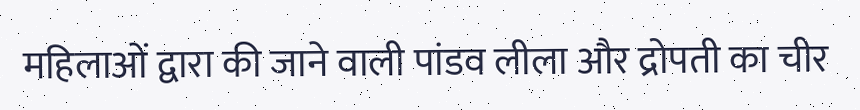महिलाओं द्वारा की जाने वाली पांडव लीला और द्रोपती का चीर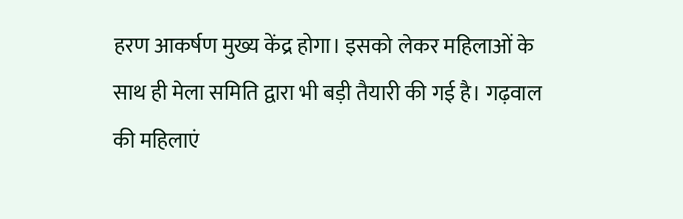हरण आकर्षण मुख्य केंद्र होगा। इसको लेकर महिलाओं के साथ ही मेला समिति द्वारा भी बड़ी तैयारी की गई है। गढ़वाल की महिलाएं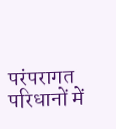परंपरागत परिधानों में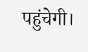पहुंचेगी।